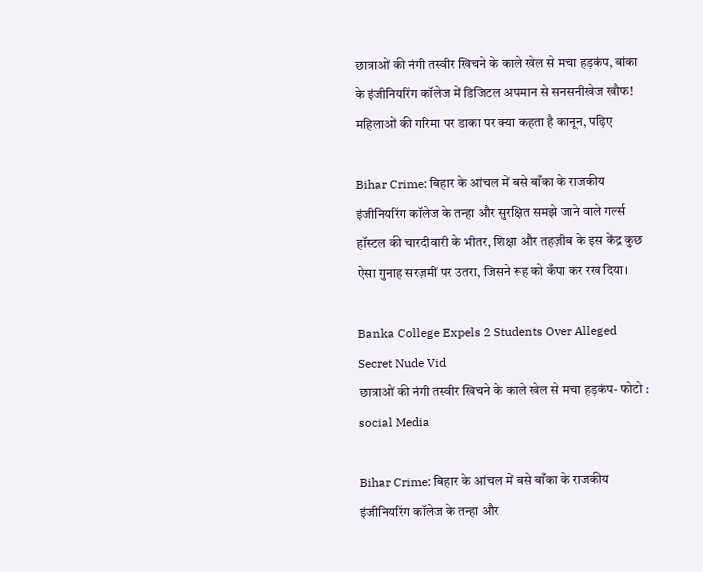छात्राओं की नंगी तस्वीर खिचने के काले खेल से मचा हड़कंप, बांका के इंजीनियरिंग कॉलेज में डिजिटल अपमान से सनसनीखेज खौफ! महिलाओं की गरिमा पर डाका पर क्या कहता है कानून, पढ़िए

Bihar Crime: बिहार के आंचल में बसे बाँका के राजकीय इंजीनियरिंग कॉलेज के तन्हा और सुरक्षित समझे जाने वाले गर्ल्स हॉस्टल की चारदीवारी के भीतर, शिक्षा और तहज़ीब के इस केंद्र कुछ ऐसा गुनाह सरज़मीं पर उतरा, जिसने रूह को कँपा कर रख दिया।

Banka College Expels 2 Students Over Alleged Secret Nude Vid
छात्राओं की नंगी तस्वीर खिचने के काले खेल से मचा हड़कंप- फोटो : social Media

Bihar Crime: बिहार के आंचल में बसे बाँका के राजकीय इंजीनियरिंग कॉलेज के तन्हा और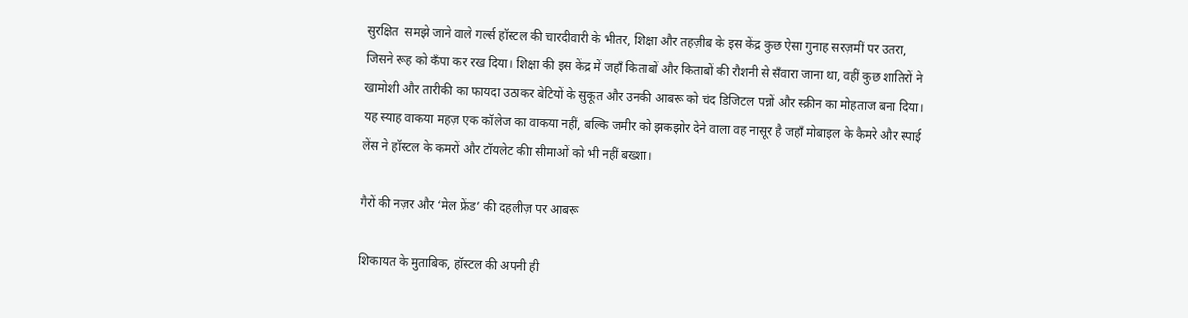सुरक्षित  समझे जाने वाले गर्ल्स हॉस्टल की चारदीवारी के भीतर, शिक्षा और तहज़ीब के इस केंद्र कुछ ऐसा गुनाह सरज़मीं पर उतरा, जिसने रूह को कँपा कर रख दिया। शिक्षा की इस केंद्र में जहाँ किताबों और किताबों की रौशनी से सँवारा जाना था, वहीं कुछ शातिरों ने खामोशी और तारीकी का फायदा उठाकर बेटियों के सुकूत और उनकी आबरू को चंद डिजिटल पन्नों और स्क्रीन का मोहताज बना दिया। यह स्याह वाकया महज़ एक कॉलेज का वाकया नहीं, बल्कि जमीर को झकझोर देने वाला वह नासूर है जहाँ मोबाइल के कैमरे और स्पाई लेंस ने हॉस्टल के कमरों और टॉयलेट कीा सीमाओं को भी नहीं बख्शा।

गैरों की नज़र और ‘मेल फ्रेंड’ की दहलीज़ पर आबरू

शिकायत के मुताबिक, हॉस्टल की अपनी ही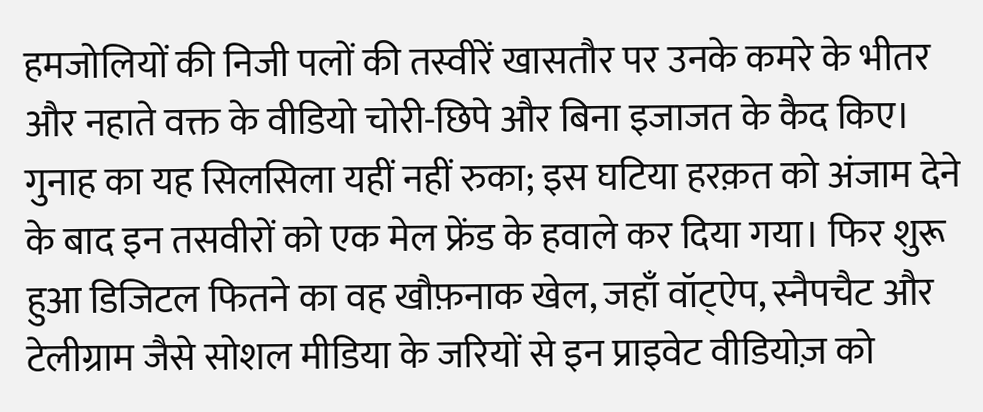हमजोलियों की निजी पलों की तस्वीरें खासतौर पर उनके कमरे के भीतर और नहाते वक्त के वीडियो चोरी-छिपे और बिना इजाजत के कैद किए। गुनाह का यह सिलसिला यहीं नहीं रुका; इस घटिया हरक़त को अंजाम देने के बाद इन तसवीरों को एक मेल फ्रेंड के हवाले कर दिया गया। फिर शुरू हुआ डिजिटल फितने का वह खौफ़नाक खेल, जहाँ वॉट्ऐप, स्नैपचैट और टेलीग्राम जैसे सोशल मीडिया के जरियों से इन प्राइवेट वीडियोज़ को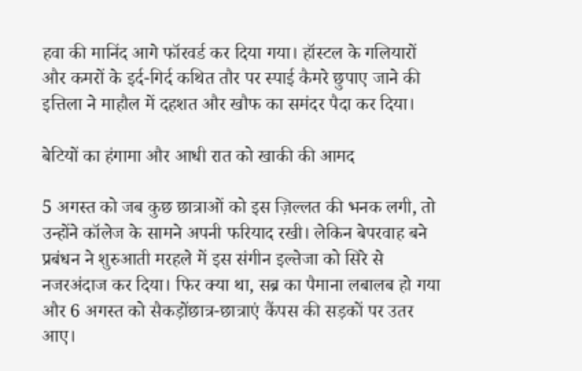हवा की मानिंद आगे फॉरवर्ड कर दिया गया। हॉस्टल के गलियारों और कमरों के इर्द-गिर्द कथित तौर पर स्पाई कैमरे छुपाए जाने की इत्तिला ने माहौल में दहशत और खौफ का समंदर पैदा कर दिया।

बेटियों का हंगामा और आधी रात को खाकी की आमद

5 अगस्त को जब कुछ छात्राओं को इस ज़िल्लत की भनक लगी, तो उन्होंने कॉलेज के सामने अपनी फरियाद रखी। लेकिन बेपरवाह बने प्रबंधन ने शुरुआती मरहले में इस संगीन इल्तेजा को सिरे से नजरअंदाज कर दिया। फिर क्या था, सब्र का पैमाना लबालब हो गया और 6 अगस्त को सैकड़ोंछात्र-छात्राएं कैंपस की सड़कों पर उतर आए।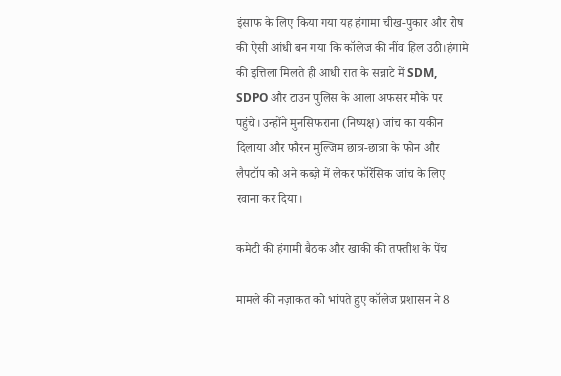इंसाफ के लिए किया गया यह हंगामा चीख-पुकार और रोष की ऐसी आंधी बन गया कि कॉलेज की नींव हिल उठी।हंगामे की इत्तिला मिलते ही आधी रात के सन्नाटे में SDM, SDPO और टाउन पुलिस के आला अफसर मौके पर पहुंचे। उन्होंने मुनसिफराना (निष्पक्ष) जांच का यकीन दिलाया और फौरन मुल्जिम छात्र-छात्रा के फोन और लैपटॉप को अने कब्ज़े में लेकर फॉरेंसिक जांच के लिए रवाना कर दिया।

कमेटी की हंगामी बैठक और खाकी की तफ्तीश के पेंच

मामले की नज़ाकत को भांपते हुए कॉलेज प्रशासन ने 8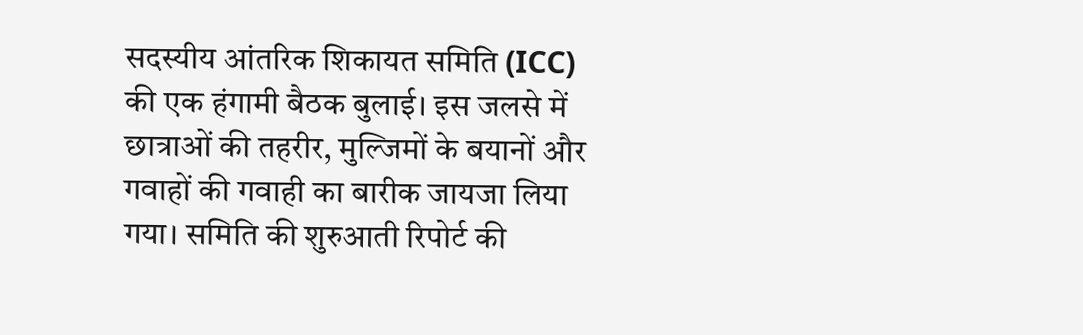सदस्यीय आंतरिक शिकायत समिति (ICC) की एक हंगामी बैठक बुलाई। इस जलसे में छात्राओं की तहरीर, मुल्जिमों के बयानों और गवाहों की गवाही का बारीक जायजा लिया गया। समिति की शुरुआती रिपोर्ट की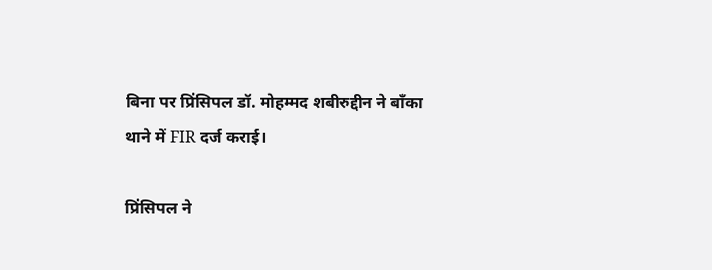बिना पर प्रिंसिपल डॉ. मोहम्मद शबीरुद्दीन ने बाँका थाने में FIR दर्ज कराई।

प्रिंसिपल ने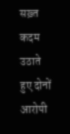सख़्त कदम उठाते हुए दोनों आरोपी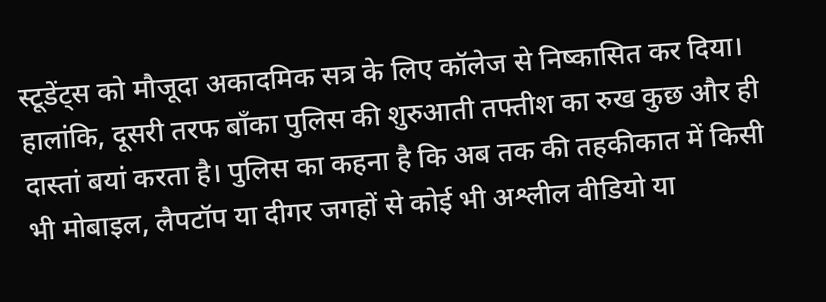स्टूडेंट्स को मौजूदा अकादमिक सत्र के लिए कॉलेज से निष्कासित कर दिया। हालांकि, दूसरी तरफ बाँका पुलिस की शुरुआती तफ्तीश का रुख कुछ और ही दास्तां बयां करता है। पुलिस का कहना है कि अब तक की तहकीकात में किसी भी मोबाइल, लैपटॉप या दीगर जगहों से कोई भी अश्लील वीडियो या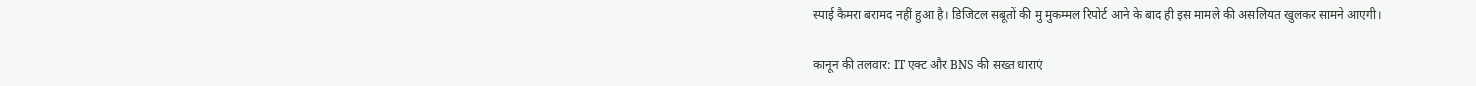स्पाई कैमरा बरामद नहीं हुआ है। डिजिटल सबूतों की मु मुकम्मल रिपोर्ट आने के बाद ही इस मामले की असलियत खुलकर सामने आएगी।

कानून की तलवार: IT एक्ट और BNS की सख्त धाराएं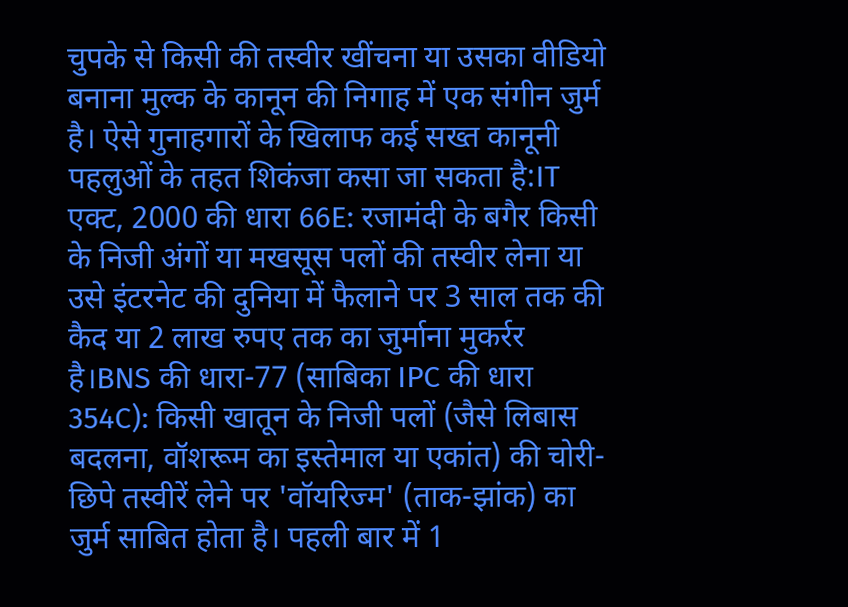चुपके से किसी की तस्वीर खींचना या उसका वीडियो बनाना मुल्क के कानून की निगाह में एक संगीन जुर्म है। ऐसे गुनाहगारों के खिलाफ कई सख्त कानूनी पहलुओं के तहत शिकंजा कसा जा सकता है:IT एक्ट, 2000 की धारा 66E: रजामंदी के बगैर किसी के निजी अंगों या मखसूस पलों की तस्वीर लेना या उसे इंटरनेट की दुनिया में फैलाने पर 3 साल तक की कैद या 2 लाख रुपए तक का जुर्माना मुकर्रर है।BNS की धारा-77 (साबिका IPC की धारा 354C): किसी खातून के निजी पलों (जैसे लिबास बदलना, वॉशरूम का इस्तेमाल या एकांत) की चोरी-छिपे तस्वीरें लेने पर 'वॉयरिज्म' (ताक-झांक) का जुर्म साबित होता है। पहली बार में 1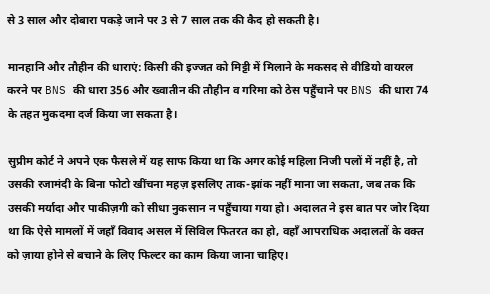से 3 साल और दोबारा पकड़े जाने पर 3 से 7 साल तक की कैद हो सकती है।

मानहानि और तौहीन की धाराएं: किसी की इज्जत को मिट्टी में मिलाने के मकसद से वीडियो वायरल करने पर BNS की धारा 356 और ख्वातीन की तौहीन व गरिमा को ठेस पहुँचाने पर BNS की धारा 74 के तहत मुकदमा दर्ज किया जा सकता है।

सुप्रीम कोर्ट ने अपने एक फैसले में यह साफ किया था कि अगर कोई महिला निजी पलों में नहीं है, तो उसकी रजामंदी के बिना फोटो खींचना महज़ इसलिए ताक-झांक नहीं माना जा सकता, जब तक कि उसकी मर्यादा और पाकीज़गी को सीधा नुकसान न पहुँचाया गया हो। अदालत ने इस बात पर जोर दिया था कि ऐसे मामलों में जहाँ विवाद असल में सिविल फितरत का हो, वहाँ आपराधिक अदालतों के वक्त को ज़ाया होने से बचाने के लिए फिल्टर का काम किया जाना चाहिए।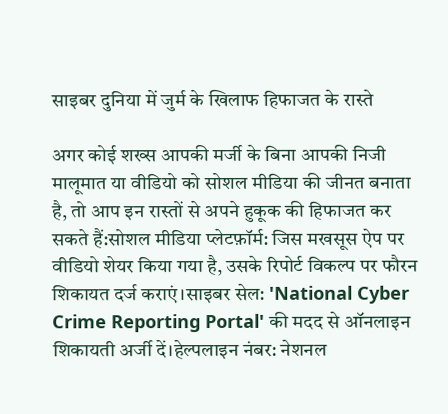साइबर दुनिया में जुर्म के खिलाफ हिफाजत के रास्ते

अगर कोई शख्स आपकी मर्जी के बिना आपकी निजी मालूमात या वीडियो को सोशल मीडिया की जीनत बनाता है, तो आप इन रास्तों से अपने हुकूक की हिफाजत कर सकते हैं:सोशल मीडिया प्लेटफ़ॉर्म: जिस मखसूस ऐप पर वीडियो शेयर किया गया है, उसके रिपोर्ट विकल्प पर फौरन शिकायत दर्ज कराएं।साइबर सेल: 'National Cyber Crime Reporting Portal' की मदद से ऑनलाइन शिकायती अर्जी दें।हेल्पलाइन नंबर: नेशनल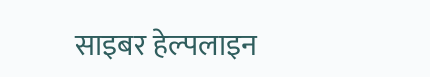साइबर हेल्पलाइन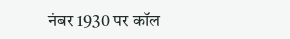नंबर 1930 पर कॉल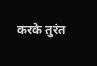करके तुरंत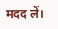मदद लें।